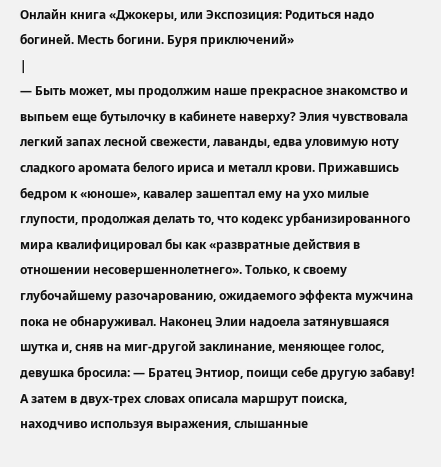Онлайн книга «Джокеры, или Экспозиция: Родиться надо богиней. Месть богини. Буря приключений»
|
— Быть может, мы продолжим наше прекрасное знакомство и выпьем еще бутылочку в кабинете наверху? Элия чувствовала легкий запах лесной свежести, лаванды, едва уловимую ноту сладкого аромата белого ириса и металл крови. Прижавшись бедром к «юноше», кавалер зашептал ему на ухо милые глупости, продолжая делать то, что кодекс урбанизированного мира квалифицировал бы как «развратные действия в отношении несовершеннолетнего». Только, к своему глубочайшему разочарованию, ожидаемого эффекта мужчина пока не обнаруживал. Наконец Элии надоела затянувшаяся шутка и, сняв на миг-другой заклинание, меняющее голос, девушка бросила: — Братец Энтиор, поищи себе другую забаву! А затем в двух-трех словах описала маршрут поиска, находчиво используя выражения, слышанные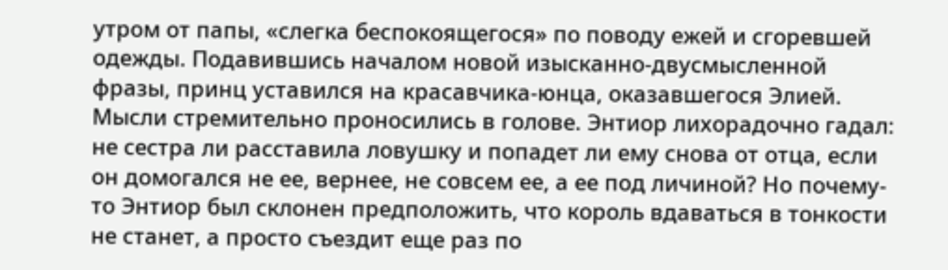утром от папы, «слегка беспокоящегося» по поводу ежей и сгоревшей одежды. Подавившись началом новой изысканно-двусмысленной фразы, принц уставился на красавчика-юнца, оказавшегося Элией. Мысли стремительно проносились в голове. Энтиор лихорадочно гадал: не сестра ли расставила ловушку и попадет ли ему снова от отца, если он домогался не ее, вернее, не совсем ее, а ее под личиной? Но почему-то Энтиор был склонен предположить, что король вдаваться в тонкости не станет, а просто съездит еще раз по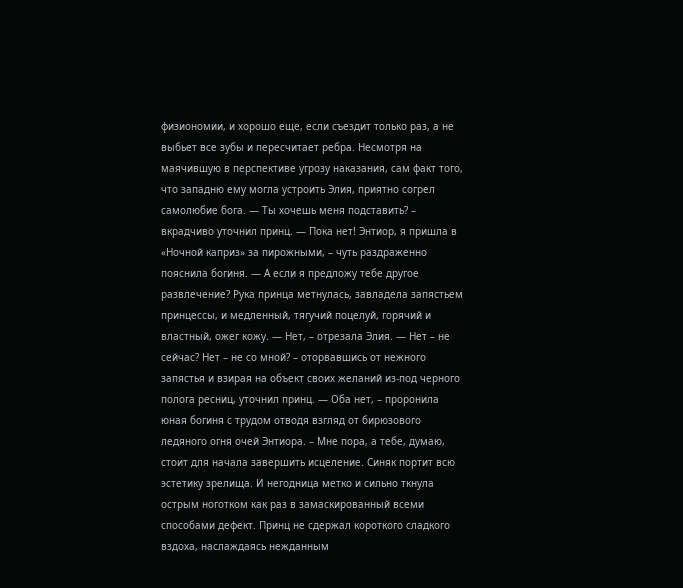физиономии, и хорошо еще, если съездит только раз, а не выбьет все зубы и пересчитает ребра. Несмотря на маячившую в перспективе угрозу наказания, сам факт того, что западню ему могла устроить Элия, приятно согрел самолюбие бога. — Ты хочешь меня подставить? – вкрадчиво уточнил принц. — Пока нет! Энтиор, я пришла в «Ночной каприз» за пирожными, – чуть раздраженно пояснила богиня. — А если я предложу тебе другое развлечение? Рука принца метнулась, завладела запястьем принцессы, и медленный, тягучий поцелуй, горячий и властный, ожег кожу. — Нет, – отрезала Элия. — Нет – не сейчас? Нет – не со мной? – оторвавшись от нежного запястья и взирая на объект своих желаний из-под черного полога ресниц, уточнил принц. — Оба нет, – проронила юная богиня с трудом отводя взгляд от бирюзового ледяного огня очей Энтиора. – Мне пора, а тебе, думаю, стоит для начала завершить исцеление. Синяк портит всю эстетику зрелища. И негодница метко и сильно ткнула острым ноготком как раз в замаскированный всеми способами дефект. Принц не сдержал короткого сладкого вздоха, наслаждаясь нежданным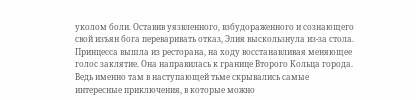уколом боли. Оставив уязвленного, взбудораженного и сознающего свой изъян бога переваривать отказ, Элия выскользнула из-за стола. Принцесса вышла из ресторана, на ходу восстанавливая меняющее голос заклятие. Она направилась к границе Второго Кольца города. Ведь именно там в наступающей тьме скрывались самые интересные приключения, в которые можно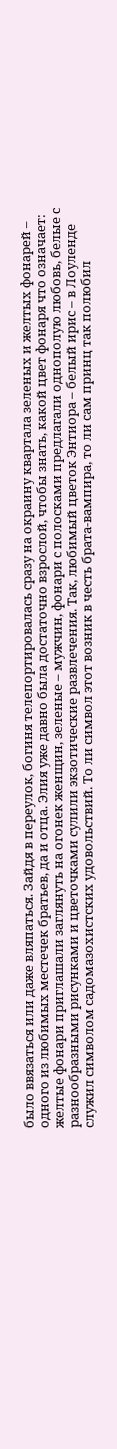было ввязаться или даже вляпаться. Зайдя в переулок, богиня телепортировалась сразу на окраину квартала зеленых и желтых фонарей – одного из любимых местечек братьев, да и отца. Элия уже давно была достаточно взрослой, чтобы знать, какой цвет фонаря что означает: желтые фонари приглашали заглянуть на огонек женщин, зеленые – мужчин, фонари с полосками предлагали однополую любовь, белые с разнообразными рисунками и цветочками сулили экзотические развлечения. Так, любимый цветок Энтиора – белый ирис – в Лоуленде служил символом садомазохистских удовольствий. То ли символ этот возник в честь брата-вампира, то ли сам принц так полюбил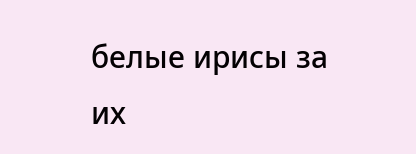белые ирисы за их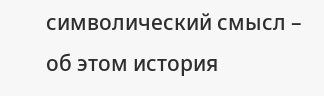символический смысл – об этом история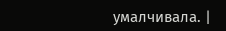умалчивала. |